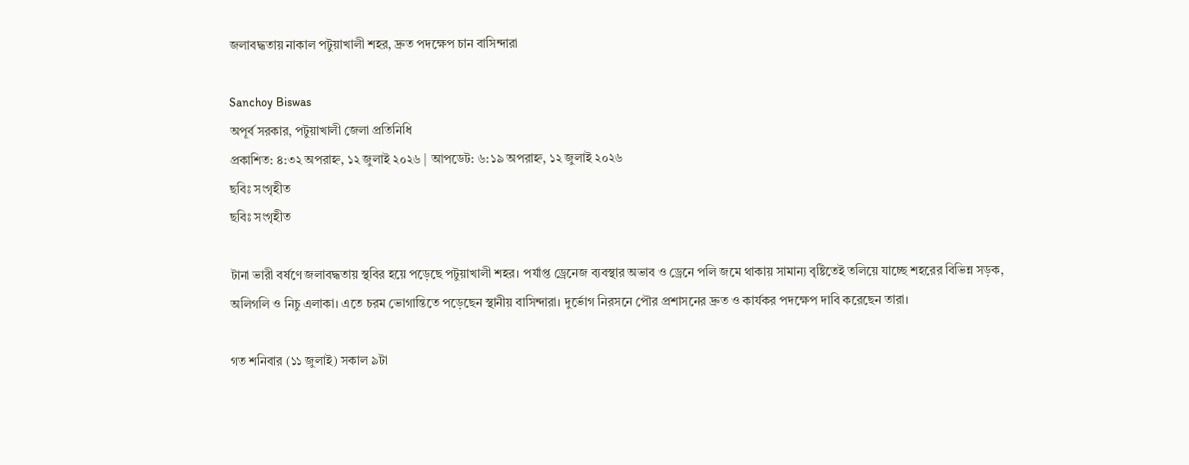জলাবদ্ধতায় নাকাল পটুয়াখালী শহর, দ্রুত পদক্ষেপ চান বাসিন্দারা

Sanchoy Biswas
অপূর্ব সরকার, পটুয়াখালী জেলা প্রতিনিধি
প্রকাশিত: ৪:৩২ অপরাহ্ন, ১২ জুলাই ২০২৬ | আপডেট: ৬:১৯ অপরাহ্ন, ১২ জুলাই ২০২৬
ছবিঃ সংগৃহীত
ছবিঃ সংগৃহীত

টানা ভারী বর্ষণে জলাবদ্ধতায় স্থবির হয়ে পড়েছে পটুয়াখালী শহর। পর্যাপ্ত ড্রেনেজ ব্যবস্থার অভাব ও ড্রেনে পলি জমে থাকায় সামান্য বৃষ্টিতেই তলিয়ে যাচ্ছে শহরের বিভিন্ন সড়ক, অলিগলি ও নিচু এলাকা। এতে চরম ভোগান্তিতে পড়েছেন স্থানীয় বাসিন্দারা। দুর্ভোগ নিরসনে পৌর প্রশাসনের দ্রুত ও কার্যকর পদক্ষেপ দাবি করেছেন তারা।

গত শনিবার (১১ জুলাই) সকাল ৯টা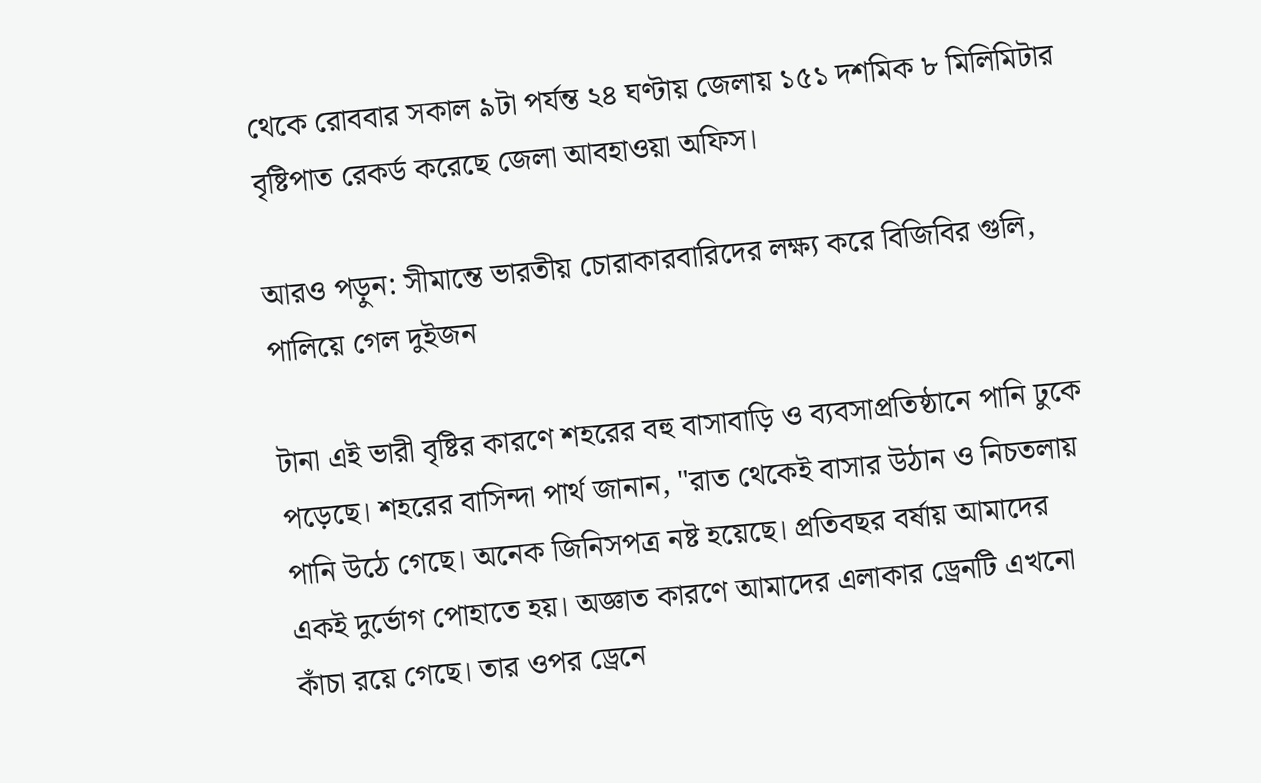থেকে রোববার সকাল ৯টা পর্যন্ত ২৪ ঘণ্টায় জেলায় ১৫১ দশমিক ৮ মিলিমিটার বৃষ্টিপাত রেকর্ড করেছে জেলা আবহাওয়া অফিস।

আরও পড়ুন: সীমান্তে ভারতীয় চোরাকারবারিদের লক্ষ্য করে বিজিবির গুলি, পালিয়ে গেল দুইজন

টানা এই ভারী বৃষ্টির কারণে শহরের বহু বাসাবাড়ি ও ব্যবসাপ্রতিষ্ঠানে পানি ঢুকে পড়েছে। শহরের বাসিন্দা পার্থ জানান, "রাত থেকেই বাসার উঠান ও নিচতলায় পানি উঠে গেছে। অনেক জিনিসপত্র নষ্ট হয়েছে। প্রতিবছর বর্ষায় আমাদের একই দুর্ভোগ পোহাতে হয়। অজ্ঞাত কারণে আমাদের এলাকার ড্রেনটি এখনো কাঁচা রয়ে গেছে। তার ওপর ড্রেনে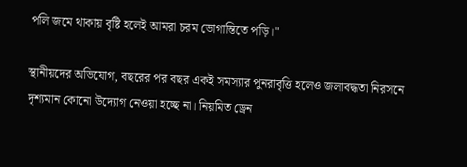পলি জমে থাকায় বৃষ্টি হলেই আমরা চরম ভোগান্তিতে পড়ি।"

স্থানীয়দের অভিযোগ, বছরের পর বছর একই সমস্যার পুনরাবৃত্তি হলেও জলাবদ্ধতা নিরসনে দৃশ্যমান কোনো উদ্যোগ নেওয়া হচ্ছে না। নিয়মিত ড্রেন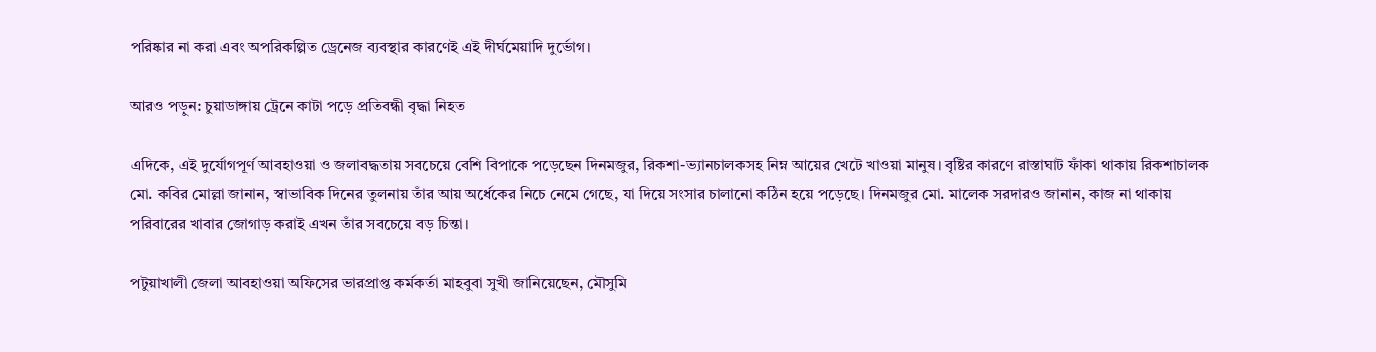পরিষ্কার না করা এবং অপরিকল্পিত ড্রেনেজ ব্যবস্থার কারণেই এই দীর্ঘমেয়াদি দুর্ভোগ।

আরও পড়ুন: চুয়াডাঙ্গায় ট্রেনে কাটা পড়ে প্রতিবন্ধী বৃদ্ধা নিহত

এদিকে, এই দুর্যোগপূর্ণ আবহাওয়া ও জলাবদ্ধতায় সবচেয়ে বেশি বিপাকে পড়েছেন দিনমজুর, রিকশা-ভ্যানচালকসহ নিম্ন আয়ের খেটে খাওয়া মানুষ। বৃষ্টির কারণে রাস্তাঘাট ফাঁকা থাকায় রিকশাচালক মো. কবির মোল্লা জানান, স্বাভাবিক দিনের তুলনায় তাঁর আয় অর্ধেকের নিচে নেমে গেছে, যা দিয়ে সংসার চালানো কঠিন হয়ে পড়েছে। দিনমজুর মো. মালেক সরদারও জানান, কাজ না থাকায় পরিবারের খাবার জোগাড় করাই এখন তাঁর সবচেয়ে বড় চিন্তা।

পটুয়াখালী জেলা আবহাওয়া অফিসের ভারপ্রাপ্ত কর্মকর্তা মাহবুবা সুখী জানিয়েছেন, মৌসুমি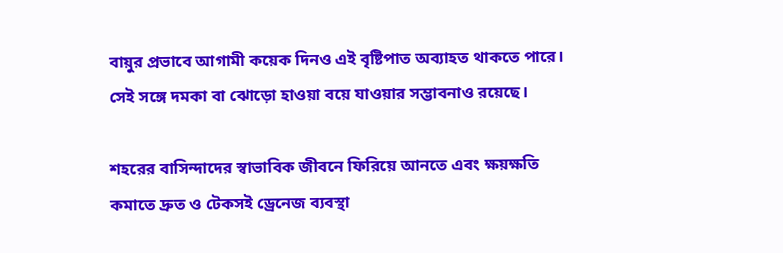বায়ুর প্রভাবে আগামী কয়েক দিনও এই বৃষ্টিপাত অব্যাহত থাকতে পারে। সেই সঙ্গে দমকা বা ঝোড়ো হাওয়া বয়ে যাওয়ার সম্ভাবনাও রয়েছে।

শহরের বাসিন্দাদের স্বাভাবিক জীবনে ফিরিয়ে আনতে এবং ক্ষয়ক্ষতি কমাতে দ্রুত ও টেকসই ড্রেনেজ ব্যবস্থা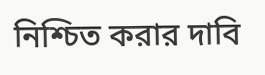নিশ্চিত করার দাবি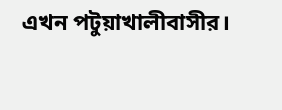এখন পটুয়াখালীবাসীর।